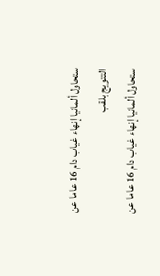ستحاول ألمانيا إنهاء غياب دام 16 عاما عن التتويج بلقب
ستحاول ألمانيا إنهاء غياب دام 16 عاما عن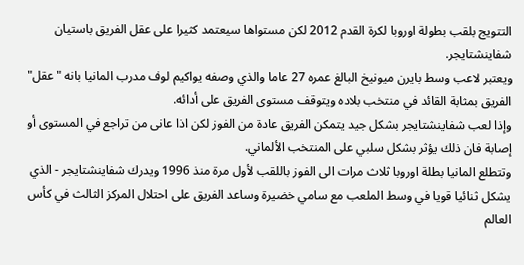التتويج بلقب بطولة اوروبا لكرة القدم 2012 لكن مستواها سيعتمد كثيرا على عقل الفريق باستيان شفاينشتايجر.
ويعتبر لاعب وسط بايرن ميونيخ البالغ عمره 27 عاما والذي وصفه يواكيم لوف مدرب المانيا بانه "عقل" الفريق بمثابة القائد في منتخب بلاده ويتوقف مستوى الفريق على أدائه.
وإذا لعب شفاينشتايجر بشكل جيد يتمكن الفريق عادة من الفوز لكن اذا عانى من تراجع في المستوى أو إصابة فان ذلك يؤثر بشكل سلبي على المنتخب الألماني.
وتتطلع المانيا بطلة اوروبا ثلاث مرات الى الفوز باللقب لأول مرة منذ 1996 ويدرك شفاينشتايجر - الذي يشكل ثنائيا قويا في وسط الملعب مع سامي خضيرة وساعد الفريق على احتلال المركز الثالث في كأس العالم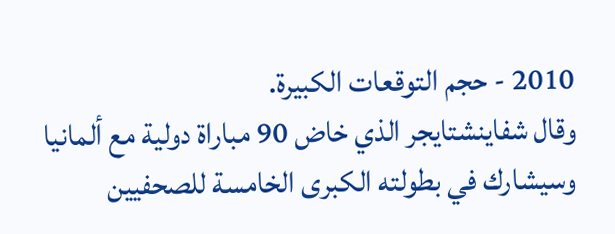2010 - حجم التوقعات الكبيرة.
وقال شفاينشتايجر الذي خاض 90 مباراة دولية مع ألمانيا وسيشارك في بطولته الكبرى الخامسة للصحفيين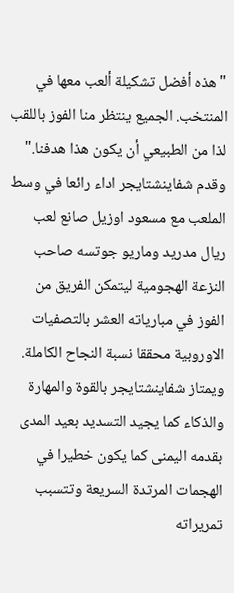"هذه أفضل تشكيلة ألعب معها في المنتخب. الجميع ينتظر منا الفوز باللقب لذا من الطبيعي أن يكون هذا هدفنا."
وقدم شفاينشتايجر اداء رائعا في وسط الملعب مع مسعود اوزيل صانع لعب ريال مدريد وماريو جوتسه صاحب النزعة الهجومية ليتمكن الفريق من الفوز في مبارياته العشر بالتصفيات الاوروبية محققا نسبة النجاح الكاملة.
ويمتاز شفاينشتايجر بالقوة والمهارة والذكاء كما يجيد التسديد بعيد المدى بقدمه اليمنى كما يكون خطيرا في الهجمات المرتدة السريعة وتتسبب تمريراته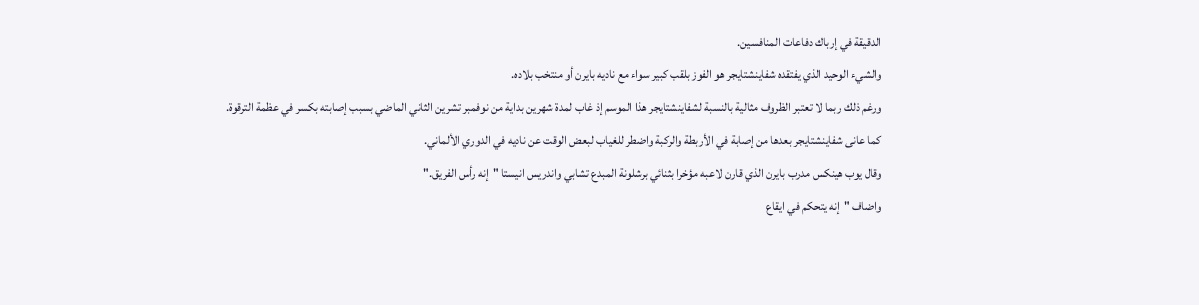الدقيقة في إرباك دفاعات المنافسين.
والشيء الوحيد الذي يفتقده شفاينشتايجر هو الفوز بلقب كبير سواء مع ناديه بايرن أو منتخب بلاده.
ورغم ذلك ربما لا تعتبر الظروف مثالية بالنسبة لشفاينشتايجر هذا الموسم إذ غاب لمدة شهرين بداية من نوفمبر تشرين الثاني الماضي بسبب إصابته بكسر في عظمة الترقوة.
كما عانى شفاينشتايجر بعدها من إصابة في الأربطة والركبة واضطر للغياب لبعض الوقت عن ناديه في الدوري الألماني.
وقال يوب هينكس مدرب بايرن الذي قارن لاعبه مؤخرا بثنائي برشلونة المبدع تشابي واندريس انيستا "إنه رأس الفريق."
واضاف "إنه يتحكم في ايقاع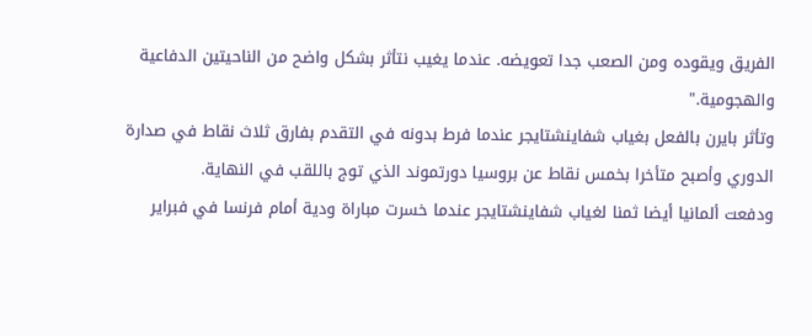الفريق ويقوده ومن الصعب جدا تعويضه. عندما يغيب نتأثر بشكل واضح من الناحيتين الدفاعية والهجومية."
وتأثر بايرن بالفعل بغياب شفاينشتايجر عندما فرط بدونه في التقدم بفارق ثلاث نقاط في صدارة الدوري وأصبح متأخرا بخمس نقاط عن بروسيا دورتموند الذي توج باللقب في النهاية.
ودفعت ألمانيا أيضا ثمنا لغياب شفاينشتايجر عندما خسرت مباراة ودية أمام فرنسا في فبراير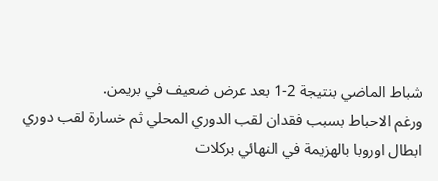شباط الماضي بنتيجة 2-1 بعد عرض ضعيف في بريمن.
ورغم الاحباط بسبب فقدان لقب الدوري المحلي ثم خسارة لقب دوري ابطال اوروبا بالهزيمة في النهائي بركلات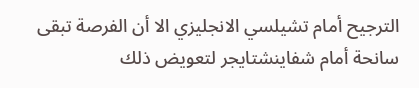الترجيح أمام تشيلسي الانجليزي الا أن الفرصة تبقى سانحة أمام شفاينشتايجر لتعويض ذلك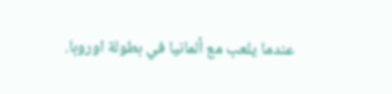عندما يلعب مع ألمانيا في بطولة اوروبا.